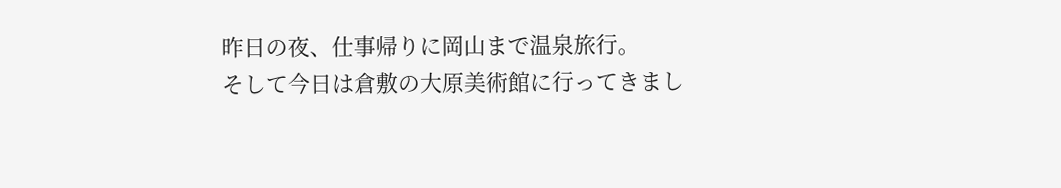昨日の夜、仕事帰りに岡山まで温泉旅行。
そして今日は倉敷の大原美術館に行ってきまし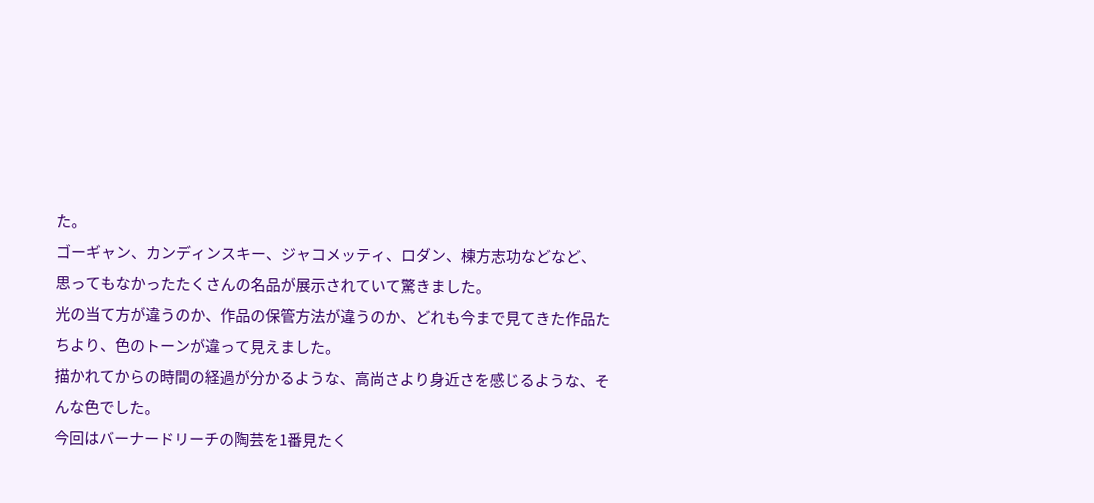た。
ゴーギャン、カンディンスキー、ジャコメッティ、ロダン、棟方志功などなど、
思ってもなかったたくさんの名品が展示されていて驚きました。
光の当て方が違うのか、作品の保管方法が違うのか、どれも今まで見てきた作品たちより、色のトーンが違って見えました。
描かれてからの時間の経過が分かるような、高尚さより身近さを感じるような、そんな色でした。
今回はバーナードリーチの陶芸を1番見たく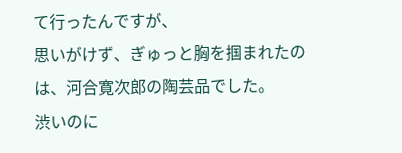て行ったんですが、
思いがけず、ぎゅっと胸を掴まれたのは、河合寛次郎の陶芸品でした。
渋いのに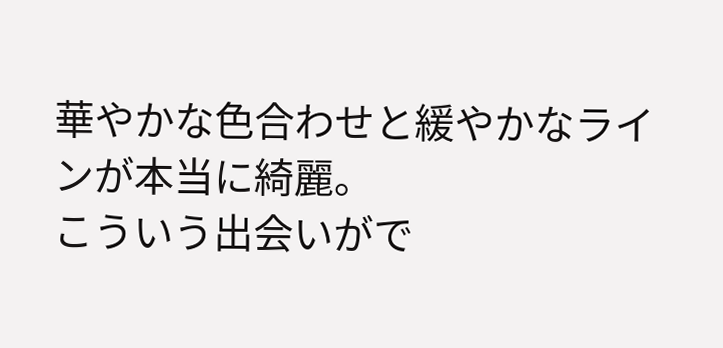華やかな色合わせと緩やかなラインが本当に綺麗。
こういう出会いがで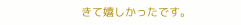きて嬉しかったです。